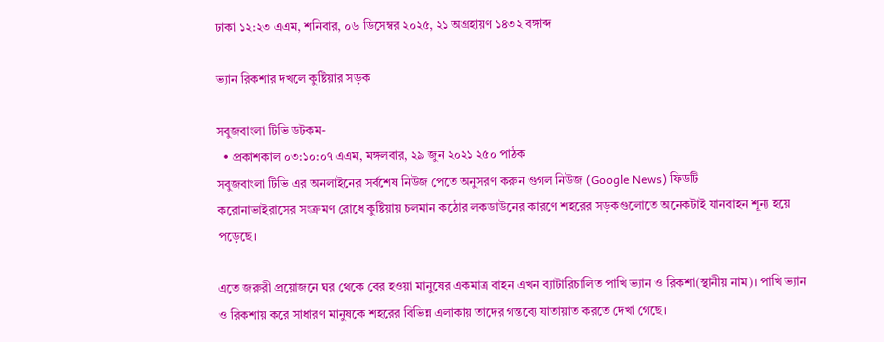ঢাকা ১২:২৩ এএম, শনিবার, ০৬ ডিসেম্বর ২০২৫, ২১ অগ্রহায়ণ ১৪৩২ বঙ্গাব্দ

ভ্যান রিকশার দখলে কুষ্টিয়ার সড়ক

সবুজবাংলা টিভি ডটকম-
  • প্রকাশকাল ০৩:১০:০৭ এএম, মঙ্গলবার, ২৯ জুন ২০২১ ২৫০ পাঠক
সবুজবাংলা টিভি এর অনলাইনের সর্বশেষ নিউজ পেতে অনুসরণ করুন গুগল নিউজ (Google News) ফিডটি
করোনাভাইরাসের সংক্রমণ রোধে কুষ্টিয়ায় চলমান কঠোর লকডাউনের কারণে শহরের সড়কগুলোতে অনেকটাই যানবাহন শূন্য হয়ে পড়েছে।

এতে জরুরী প্রয়োজনে ঘর থেকে বের হওয়া মানুষের একমাত্র বাহন এখন ব্যাটারিচালিত পাখি ভ্যান ও রিকশা(স্থানীয় নাম)। পাখি ভ্যান ও রিকশায় করে সাধারণ মানুষকে শহরের বিভিন্ন এলাকায় তাদের গন্তব্যে যাতায়াত করতে দেখা গেছে।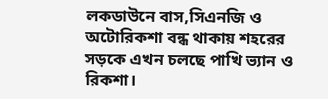লকডাউনে বাস,সিএনজি ও অটোরিকশা বন্ধ থাকায় শহরের সড়কে এখন চলছে পাখি ভ্যান ও রিকশা।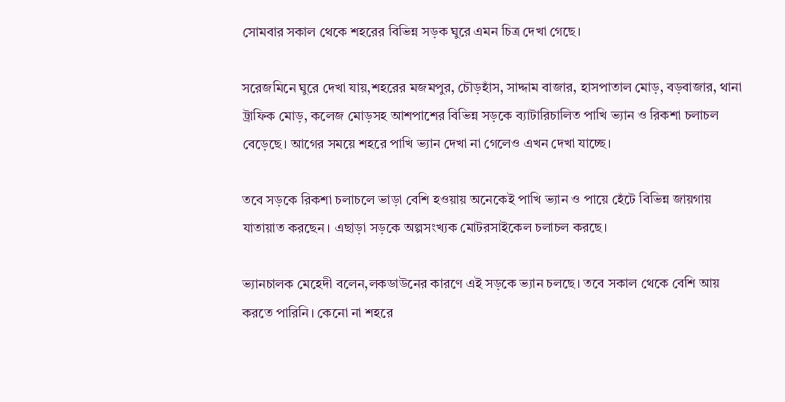সোমবার সকাল থেকে শহরের বিভিন্ন সড়ক ঘুরে এমন চিত্র দেখা গেছে।

সরেজমিনে ঘুরে দেখা যায়,শহরের মজমপুর, চৌড়হাঁস, সাদ্দাম বাজার, হাসপাতাল মোড়, বড়বাজার, থানা ট্রাফিক মোড়, কলেজ মোড়সহ আশপাশের বিভিন্ন সড়কে ব্যাটারিচালিত পাখি ভ্যান ও রিকশা চলাচল বেড়েছে। আগের সময়ে শহরে পাখি ভ্যান দেখা না গেলেও এখন দেখা যাচ্ছে।

তবে সড়কে রিকশা চলাচলে ভাড়া বেশি হওয়ায় অনেকেই পাখি ভ্যান ও পায়ে হেঁটে বিভিন্ন জায়গায় যাতায়াত করছেন। এছাড়া সড়কে অল্পসংখ্যক মোটরসাইকেল চলাচল করছে।

ভ্যানচালক মেহেদী বলেন,লকডাউনের কারণে এই সড়কে ভ্যান চলছে। তবে সকাল থেকে বেশি আয় করতে পারিনি। কেনো না শহরে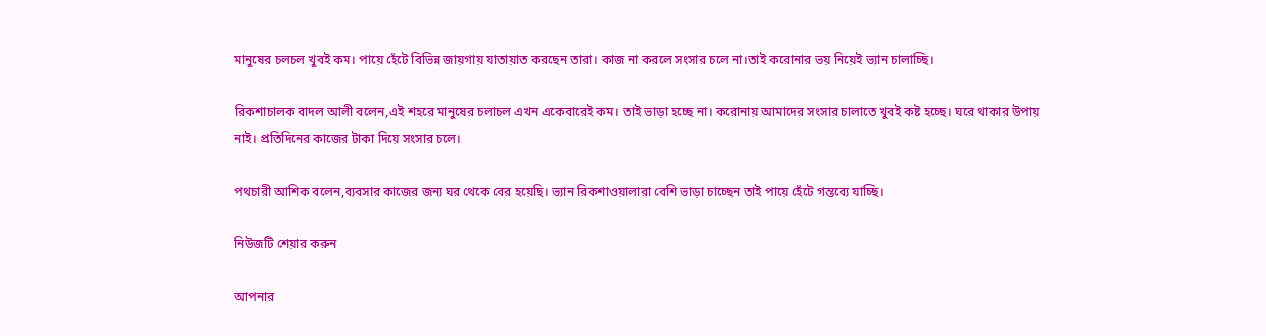মানুষের চলচল খুবই কম। পায়ে হেঁটে বিভিন্ন জায়গায় যাতায়াত করছেন তারা। কাজ না করলে সংসার চলে না।তাই করোনার ভয় নিয়েই ভ্যান চালাচ্ছি।

রিকশাচালক বাদল আলী বলেন,এই শহরে মানুষের চলাচল এখন একেবারেই কম। তাই ভাড়া হচ্ছে না। করোনায় আমাদের সংসার চালাতে খুবই কষ্ট হচ্ছে। ঘরে থাকার উপায় নাই। প্রতিদিনের কাজের টাকা দিয়ে সংসার চলে।

পথচারী আশিক বলেন,ব্যবসার কাজের জন্য ঘর থেকে বের হয়েছি। ভ্যান রিকশাওয়ালারা বেশি ভাড়া চাচ্ছেন তাই পায়ে হেঁটে গন্তব্যে যাচ্ছি।

নিউজটি শেয়ার করুন

আপনার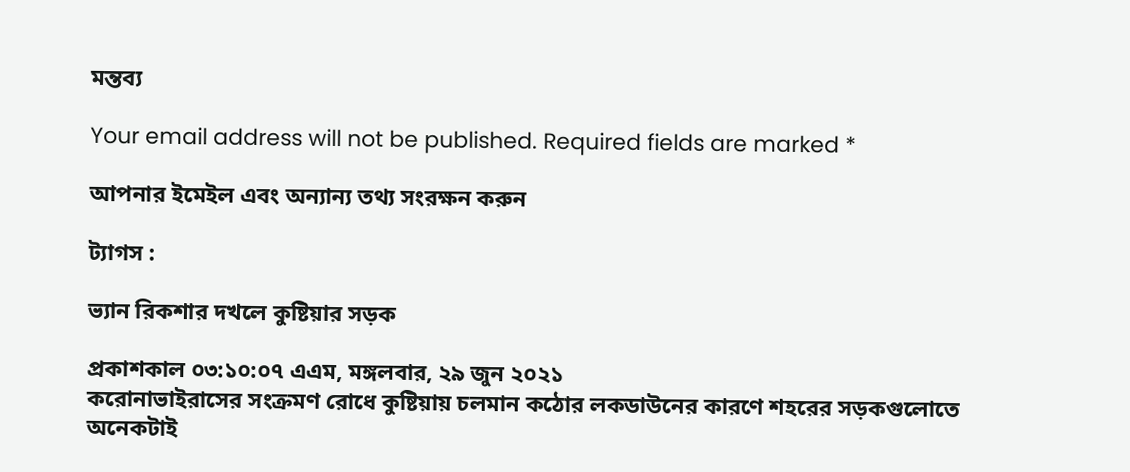মন্তব্য

Your email address will not be published. Required fields are marked *

আপনার ইমেইল এবং অন্যান্য তথ্য সংরক্ষন করুন

ট্যাগস :

ভ্যান রিকশার দখলে কুষ্টিয়ার সড়ক

প্রকাশকাল ০৩:১০:০৭ এএম, মঙ্গলবার, ২৯ জুন ২০২১
করোনাভাইরাসের সংক্রমণ রোধে কুষ্টিয়ায় চলমান কঠোর লকডাউনের কারণে শহরের সড়কগুলোতে অনেকটাই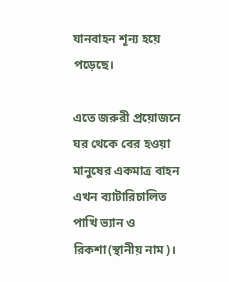যানবাহন শূন্য হয়ে পড়েছে।

এতে জরুরী প্রয়োজনে ঘর থেকে বের হওয়া মানুষের একমাত্র বাহন এখন ব্যাটারিচালিত পাখি ভ্যান ও রিকশা(স্থানীয় নাম)।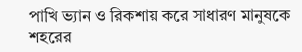পাখি ভ্যান ও রিকশায় করে সাধারণ মানুষকে শহরের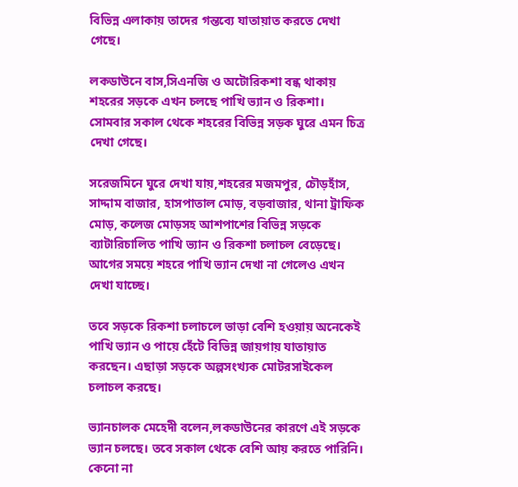বিভিন্ন এলাকায় তাদের গন্তব্যে যাতায়াত করতে দেখা গেছে।

লকডাউনে বাস,সিএনজি ও অটোরিকশা বন্ধ থাকায় শহরের সড়কে এখন চলছে পাখি ভ্যান ও রিকশা। সোমবার সকাল থেকে শহরের বিভিন্ন সড়ক ঘুরে এমন চিত্র দেখা গেছে।

সরেজমিনে ঘুরে দেখা যায়,শহরের মজমপুর, চৌড়হাঁস, সাদ্দাম বাজার, হাসপাতাল মোড়, বড়বাজার, থানা ট্রাফিক মোড়, কলেজ মোড়সহ আশপাশের বিভিন্ন সড়কে ব্যাটারিচালিত পাখি ভ্যান ও রিকশা চলাচল বেড়েছে। আগের সময়ে শহরে পাখি ভ্যান দেখা না গেলেও এখন দেখা যাচ্ছে।

তবে সড়কে রিকশা চলাচলে ভাড়া বেশি হওয়ায় অনেকেই পাখি ভ্যান ও পায়ে হেঁটে বিভিন্ন জায়গায় যাতায়াত করছেন। এছাড়া সড়কে অল্পসংখ্যক মোটরসাইকেল চলাচল করছে।

ভ্যানচালক মেহেদী বলেন,লকডাউনের কারণে এই সড়কে ভ্যান চলছে। তবে সকাল থেকে বেশি আয় করতে পারিনি। কেনো না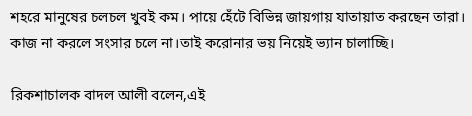শহরে মানুষের চলচল খুবই কম। পায়ে হেঁটে বিভিন্ন জায়গায় যাতায়াত করছেন তারা। কাজ না করলে সংসার চলে না।তাই করোনার ভয় নিয়েই ভ্যান চালাচ্ছি।

রিকশাচালক বাদল আলী বলেন,এই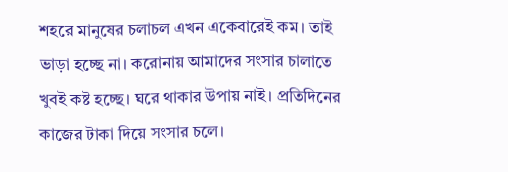শহরে মানুষের চলাচল এখন একেবারেই কম। তাই ভাড়া হচ্ছে না। করোনায় আমাদের সংসার চালাতে খুবই কষ্ট হচ্ছে। ঘরে থাকার উপায় নাই। প্রতিদিনের কাজের টাকা দিয়ে সংসার চলে।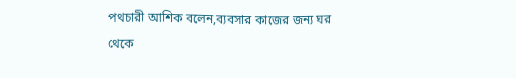পথচারী আশিক বলেন,ব্যবসার কাজের জন্য ঘর থেকে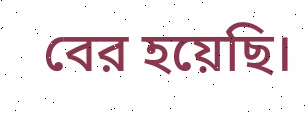বের হয়েছি।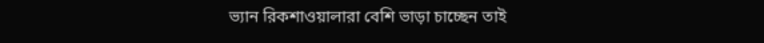ভ্যান রিকশাওয়ালারা বেশি ভাড়া চাচ্ছেন তাই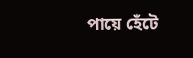পায়ে হেঁটে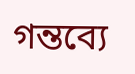গন্তব্যে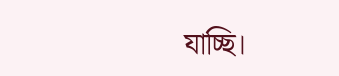যাচ্ছি।